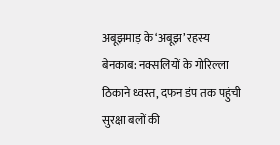अबूझमाड़ के ‘अबूझ’ रहस्य बेनकाब: नक्सलियों के गोरिल्ला ठिकाने ध्वस्त, दफन डंप तक पहुंची सुरक्षा बलों की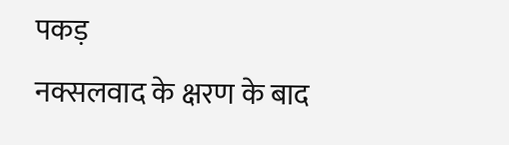पकड़
नक्सलवाद के क्षरण के बाद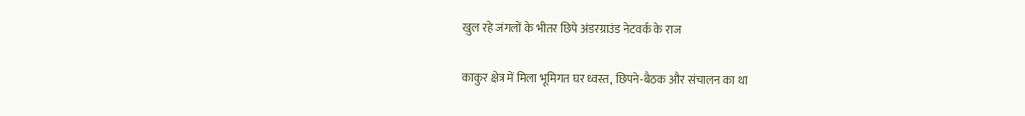खुल रहे जंगलों के भीतर छिपे अंडरग्राउंड नेटवर्क के राज

काकुर क्षेत्र में मिला भूमिगत घर ध्वस्त, छिपने-बैठक और संचालन का था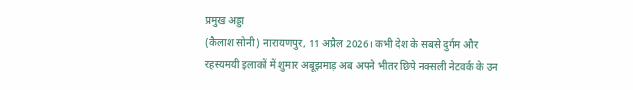प्रमुख अड्डा
(कैलाश सोनी) नारायणपुर, 11 अप्रैल 2026। कभी देश के सबसे दुर्गम और रहस्यमयी इलाकों में शुमार अबूझमाड़ अब अपने भीतर छिपे नक्सली नेटवर्क के उन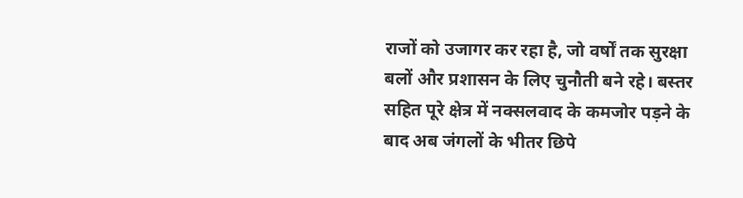राजों को उजागर कर रहा है, जो वर्षों तक सुरक्षा बलों और प्रशासन के लिए चुनौती बने रहे। बस्तर सहित पूरे क्षेत्र में नक्सलवाद के कमजोर पड़ने के बाद अब जंगलों के भीतर छिपे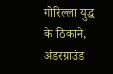गोरिल्ला युद्ध के ठिकाने, अंडरग्राउंड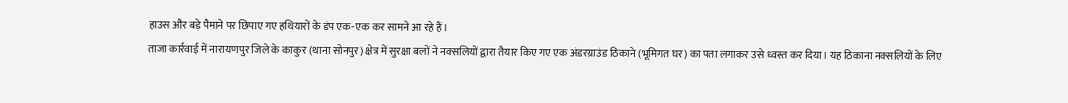हाउस और बड़े पैमाने पर छिपाए गए हथियारों के डंप एक-एक कर सामने आ रहे हैं।
ताजा कार्रवाई में नारायणपुर जिले के काकुर (थाना सोनपुर) क्षेत्र में सुरक्षा बलों ने नक्सलियों द्वारा तैयार किए गए एक अंडरग्राउंड ठिकाने (भूमिगत घर) का पता लगाकर उसे ध्वस्त कर दिया। यह ठिकाना नक्सलियों के लिए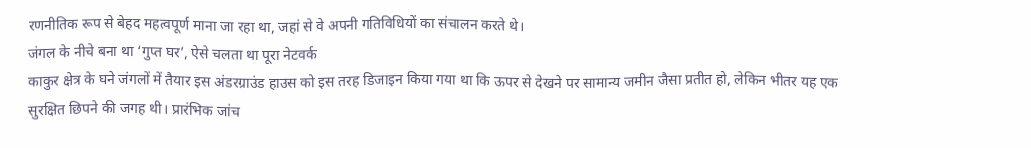रणनीतिक रूप से बेहद महत्वपूर्ण माना जा रहा था, जहां से वे अपनी गतिविधियों का संचालन करते थे।
जंगल के नीचे बना था ‘गुप्त घर’, ऐसे चलता था पूरा नेटवर्क
काकुर क्षेत्र के घने जंगलों में तैयार इस अंडरग्राउंड हाउस को इस तरह डिजाइन किया गया था कि ऊपर से देखने पर सामान्य जमीन जैसा प्रतीत हो, लेकिन भीतर यह एक सुरक्षित छिपने की जगह थी। प्रारंभिक जांच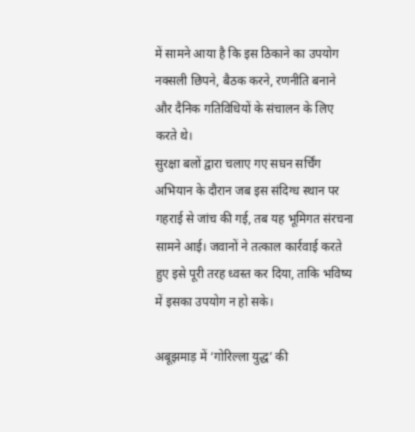में सामने आया है कि इस ठिकाने का उपयोग नक्सली छिपने, बैठक करने, रणनीति बनाने और दैनिक गतिविधियों के संचालन के लिए करते थे।
सुरक्षा बलों द्वारा चलाए गए सघन सर्चिंग अभियान के दौरान जब इस संदिग्ध स्थान पर गहराई से जांच की गई, तब यह भूमिगत संरचना सामने आई। जवानों ने तत्काल कार्रवाई करते हुए इसे पूरी तरह ध्वस्त कर दिया, ताकि भविष्य में इसका उपयोग न हो सके।

अबूझमाड़ में ‘गोरिल्ला युद्ध’ की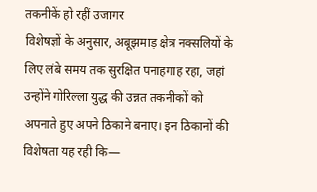तकनीकें हो रहीं उजागर
विशेषज्ञों के अनुसार, अबूझमाड़ क्षेत्र नक्सलियों के लिए लंबे समय तक सुरक्षित पनाहगाह रहा, जहां उन्होंने गोरिल्ला युद्ध की उन्नत तकनीकों को अपनाते हुए अपने ठिकाने बनाए। इन ठिकानों की विशेषता यह रही कि—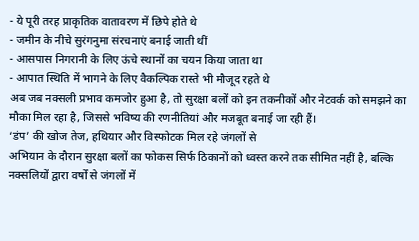- ये पूरी तरह प्राकृतिक वातावरण में छिपे होते थे
- जमीन के नीचे सुरंगनुमा संरचनाएं बनाई जाती थीं
- आसपास निगरानी के लिए ऊंचे स्थानों का चयन किया जाता था
- आपात स्थिति में भागने के लिए वैकल्पिक रास्ते भी मौजूद रहते थे
अब जब नक्सली प्रभाव कमजोर हुआ है, तो सुरक्षा बलों को इन तकनीकों और नेटवर्क को समझने का मौका मिल रहा है, जिससे भविष्य की रणनीतियां और मजबूत बनाई जा रही हैं।
‘डंप’ की खोज तेज, हथियार और विस्फोटक मिल रहे जंगलों से
अभियान के दौरान सुरक्षा बलों का फोकस सिर्फ ठिकानों को ध्वस्त करने तक सीमित नहीं है, बल्कि नक्सलियों द्वारा वर्षों से जंगलों में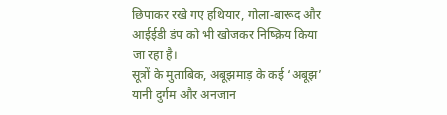छिपाकर रखे गए हथियार, गोला-बारूद और आईईडी डंप को भी खोजकर निष्क्रिय किया जा रहा है।
सूत्रों के मुताबिक, अबूझमाड़ के कई ‘अबूझ’ यानी दुर्गम और अनजान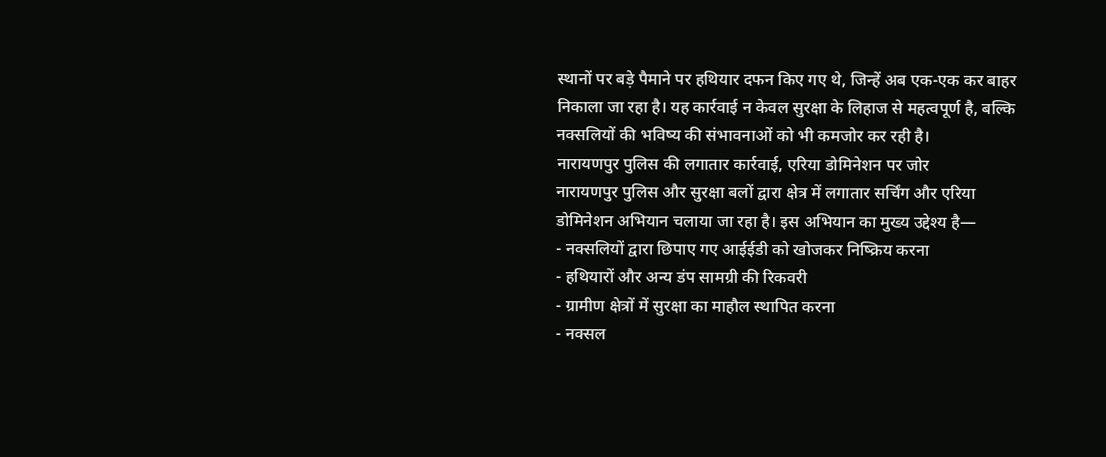स्थानों पर बड़े पैमाने पर हथियार दफन किए गए थे, जिन्हें अब एक-एक कर बाहर निकाला जा रहा है। यह कार्रवाई न केवल सुरक्षा के लिहाज से महत्वपूर्ण है, बल्कि नक्सलियों की भविष्य की संभावनाओं को भी कमजोर कर रही है।
नारायणपुर पुलिस की लगातार कार्रवाई, एरिया डोमिनेशन पर जोर
नारायणपुर पुलिस और सुरक्षा बलों द्वारा क्षेत्र में लगातार सर्चिंग और एरिया डोमिनेशन अभियान चलाया जा रहा है। इस अभियान का मुख्य उद्देश्य है—
- नक्सलियों द्वारा छिपाए गए आईईडी को खोजकर निष्क्रिय करना
- हथियारों और अन्य डंप सामग्री की रिकवरी
- ग्रामीण क्षेत्रों में सुरक्षा का माहौल स्थापित करना
- नक्सल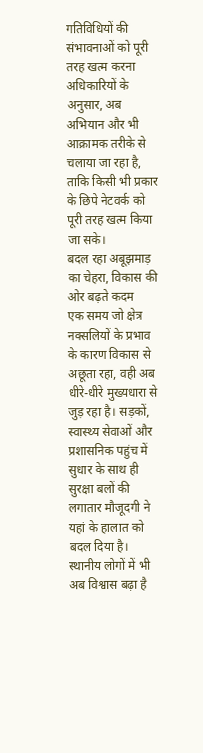गतिविधियों की संभावनाओं को पूरी तरह खत्म करना
अधिकारियों के अनुसार, अब अभियान और भी आक्रामक तरीके से चलाया जा रहा है, ताकि किसी भी प्रकार के छिपे नेटवर्क को पूरी तरह खत्म किया जा सके।
बदल रहा अबूझमाड़ का चेहरा, विकास की ओर बढ़ते कदम
एक समय जो क्षेत्र नक्सलियों के प्रभाव के कारण विकास से अछूता रहा, वही अब धीरे-धीरे मुख्यधारा से जुड़ रहा है। सड़कों, स्वास्थ्य सेवाओं और प्रशासनिक पहुंच में सुधार के साथ ही सुरक्षा बलों की लगातार मौजूदगी ने यहां के हालात को बदल दिया है।
स्थानीय लोगों में भी अब विश्वास बढ़ा है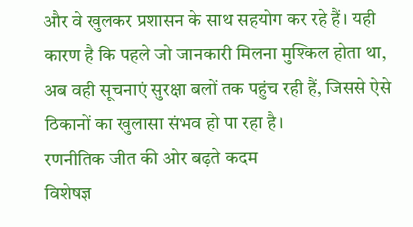और वे खुलकर प्रशासन के साथ सहयोग कर रहे हैं। यही कारण है कि पहले जो जानकारी मिलना मुश्किल होता था, अब वही सूचनाएं सुरक्षा बलों तक पहुंच रही हैं, जिससे ऐसे ठिकानों का खुलासा संभव हो पा रहा है।
रणनीतिक जीत की ओर बढ़ते कदम
विशेषज्ञ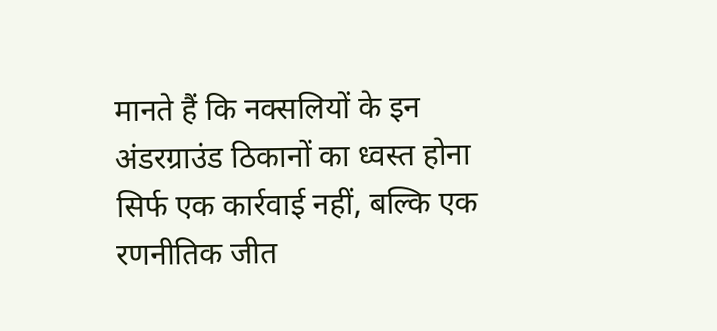मानते हैं कि नक्सलियों के इन अंडरग्राउंड ठिकानों का ध्वस्त होना सिर्फ एक कार्रवाई नहीं, बल्कि एक रणनीतिक जीत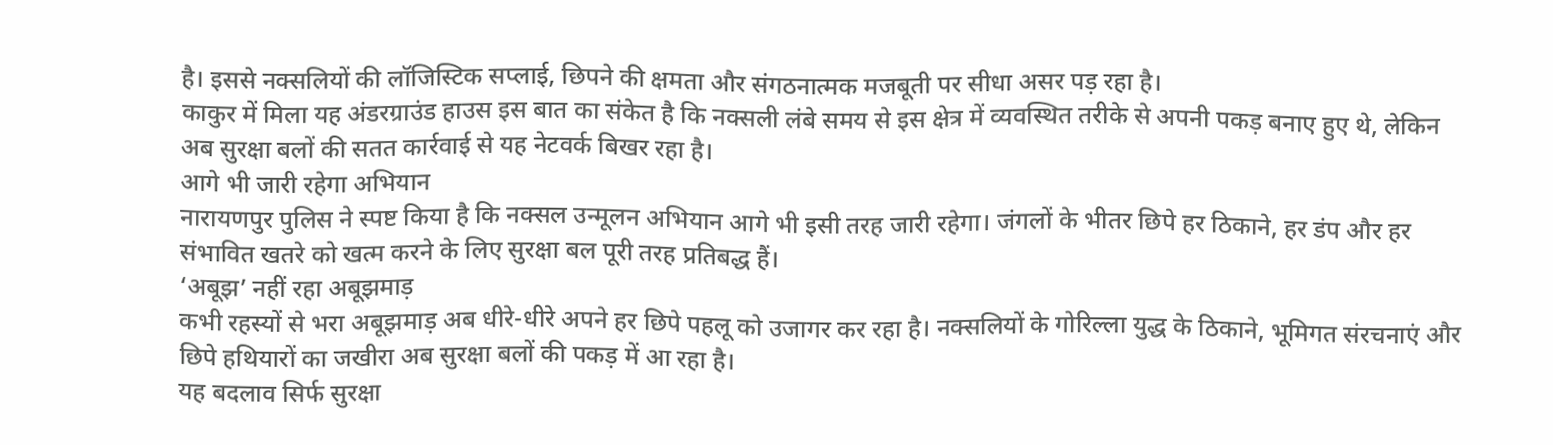है। इससे नक्सलियों की लॉजिस्टिक सप्लाई, छिपने की क्षमता और संगठनात्मक मजबूती पर सीधा असर पड़ रहा है।
काकुर में मिला यह अंडरग्राउंड हाउस इस बात का संकेत है कि नक्सली लंबे समय से इस क्षेत्र में व्यवस्थित तरीके से अपनी पकड़ बनाए हुए थे, लेकिन अब सुरक्षा बलों की सतत कार्रवाई से यह नेटवर्क बिखर रहा है।
आगे भी जारी रहेगा अभियान
नारायणपुर पुलिस ने स्पष्ट किया है कि नक्सल उन्मूलन अभियान आगे भी इसी तरह जारी रहेगा। जंगलों के भीतर छिपे हर ठिकाने, हर डंप और हर संभावित खतरे को खत्म करने के लिए सुरक्षा बल पूरी तरह प्रतिबद्ध हैं।
‘अबूझ’ नहीं रहा अबूझमाड़
कभी रहस्यों से भरा अबूझमाड़ अब धीरे-धीरे अपने हर छिपे पहलू को उजागर कर रहा है। नक्सलियों के गोरिल्ला युद्ध के ठिकाने, भूमिगत संरचनाएं और छिपे हथियारों का जखीरा अब सुरक्षा बलों की पकड़ में आ रहा है।
यह बदलाव सिर्फ सुरक्षा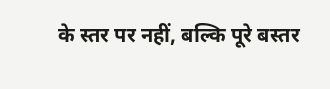के स्तर पर नहीं, बल्कि पूरे बस्तर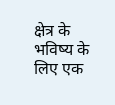क्षेत्र के भविष्य के लिए एक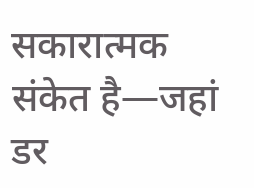सकारात्मक संकेत है—जहां डर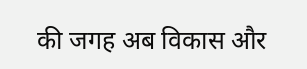की जगह अब विकास और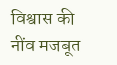विश्वास की नींव मजबूत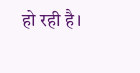हो रही है।